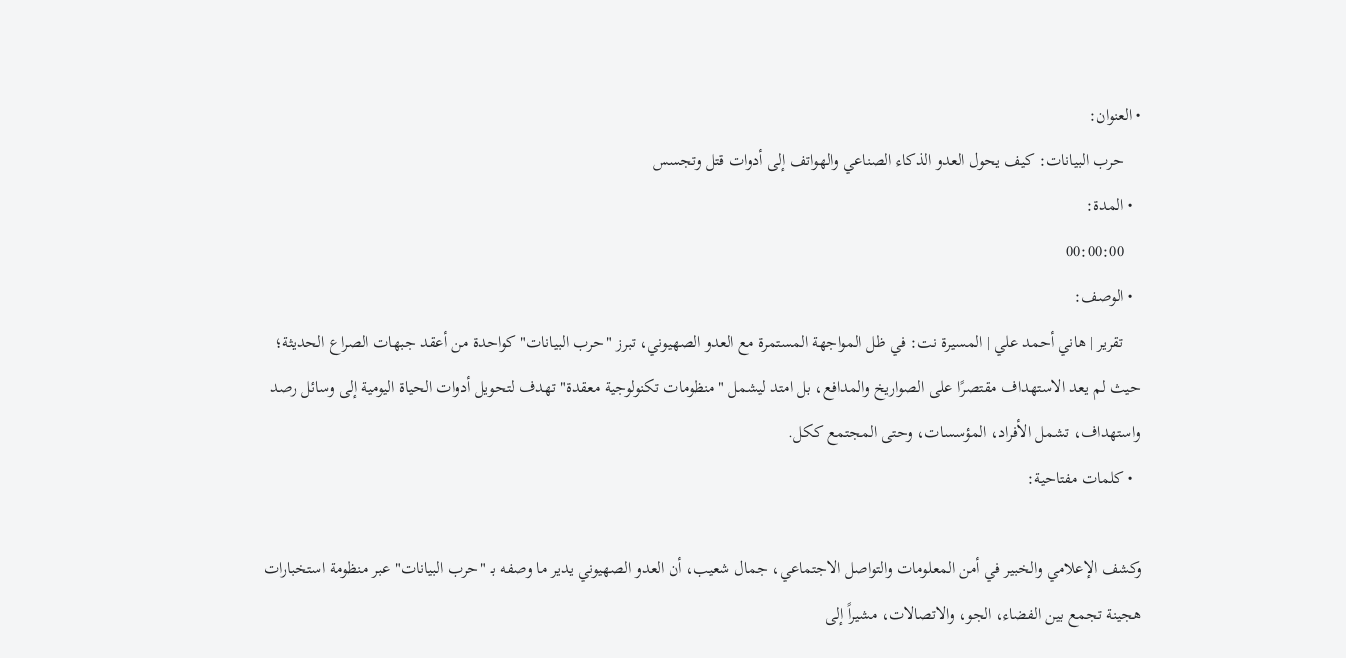• العنوان:
    حرب البيانات: كيف يحول العدو الذكاء الصناعي والهواتف إلى أدوات قتل وتجسس
  • المدة:
    00:00:00
  • الوصف:
    تقرير | هاني أحمد علي | المسيرة نت: في ظل المواجهة المستمرة مع العدو الصهيوني، تبرز "حرب البيانات" كواحدة من أعقد جبهات الصراع الحديثة؛ حيث لم يعد الاستهداف مقتصرًا على الصواريخ والمدافع، بل امتد ليشمل "منظومات تكنولوجية معقدة" تهدف لتحويل أدوات الحياة اليومية إلى وسائل رصد واستهداف، تشمل الأفراد، المؤسسات، وحتى المجتمع ككل.
  • كلمات مفتاحية:

وكشف الإعلامي والخبير في أمن المعلومات والتواصل الاجتماعي، جمال شعيب، أن العدو الصهيوني يدير ما وصفه بـ "حرب البيانات" عبر منظومة استخبارات هجينة تجمع بين الفضاء، الجو، والاتصالات، مشيراً إلى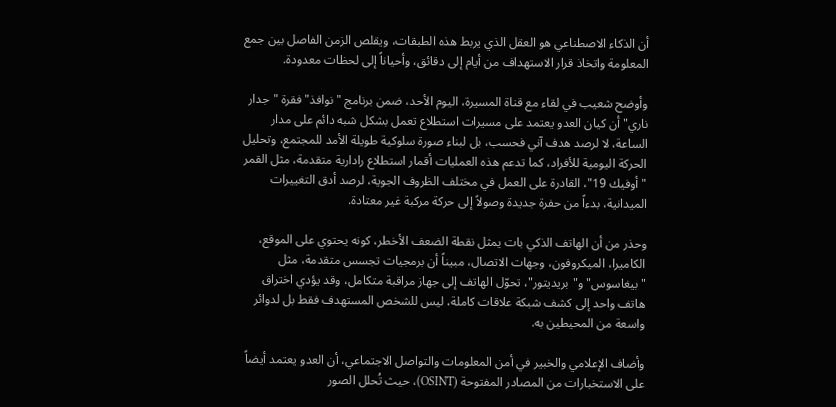أن الذكاء الاصطناعي هو العقل الذي يربط هذه الطبقات، ويقلص الزمن الفاصل بين جمع المعلومة واتخاذ قرار الاستهداف من أيام إلى دقائق، وأحياناً إلى لحظات معدودة.

وأوضح شعيب في لقاء مع قناة المسيرة، اليوم الأحد، ضمن برنامج "نوافذ" فقرة "جدار ناري" أن كيان العدو يعتمد على مسيرات استطلاع تعمل بشكل شبه دائم على مدار الساعة، لا لرصد هدف آني فحسب، بل لبناء صورة سلوكية طويلة الأمد للمجتمع، وتحليل الحركة اليومية للأفراد، كما تدعم هذه العمليات أقمار استطلاع رادارية متقدمة، مثل القمر "أوفيك 19"، القادرة على العمل في مختلف الظروف الجوية، لرصد أدق التغييرات الميدانية، بدءاً من حفرة جديدة وصولاً إلى حركة مركبة غير معتادة.

وحذر من أن الهاتف الذكي بات يمثل نقطة الضعف الأخطر، كونه يحتوي على الموقع، الكاميرا، الميكروفون، وجهات الاتصال، مبيناً أن برمجيات تجسس متقدمة، مثل "بيغاسوس" و"بريديتور"، تحوّل الهاتف إلى جهاز مراقبة متكامل، وقد يؤدي اختراق هاتف واحد إلى كشف شبكة علاقات كاملة، ليس للشخص المستهدف فقط بل لدوائر واسعة من المحيطين به.

وأضاف الإعلامي والخبير في أمن المعلومات والتواصل الاجتماعي، أن العدو يعتمد أيضاً على الاستخبارات من المصادر المفتوحة (OSINT)، حيث تُحلل الصور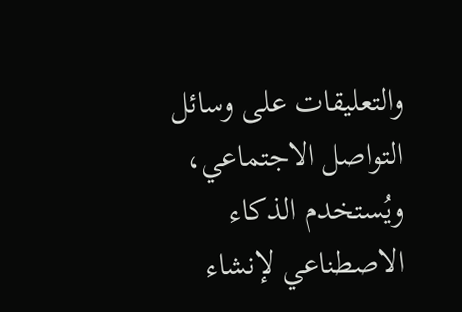والتعليقات على وسائل التواصل الاجتماعي، ويُستخدم الذكاء الاصطناعي لإنشاء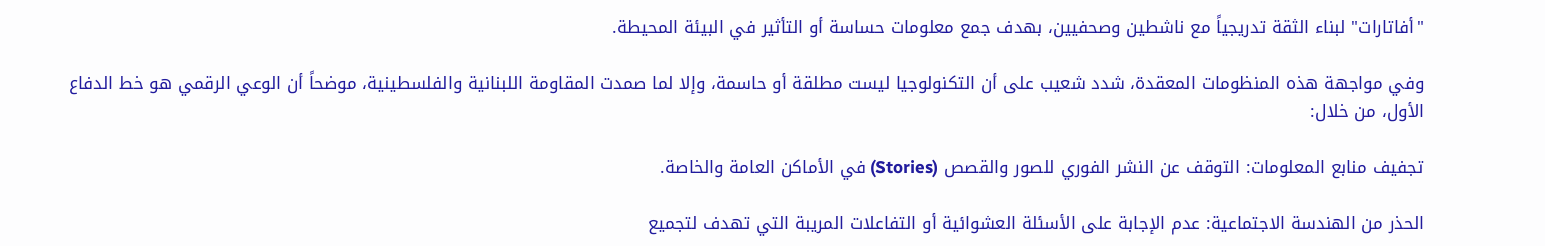"أفاتارات" لبناء الثقة تدريجياً مع ناشطين وصحفيين، بهدف جمع معلومات حساسة أو التأثير في البيئة المحيطة.

وفي مواجهة هذه المنظومات المعقدة، شدد شعيب على أن التكنولوجيا ليست مطلقة أو حاسمة، وإلا لما صمدت المقاومة اللبنانية والفلسطينية، موضحاً أن الوعي الرقمي هو خط الدفاع الأول، من خلال:

تجفيف منابع المعلومات: التوقف عن النشر الفوري للصور والقصص (Stories) في الأماكن العامة والخاصة.

الحذر من الهندسة الاجتماعية: عدم الإجابة على الأسئلة العشوائية أو التفاعلات المريبة التي تهدف لتجميع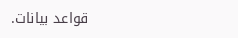قواعد بيانات.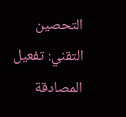التحصين التقني: تفعيل المصادقة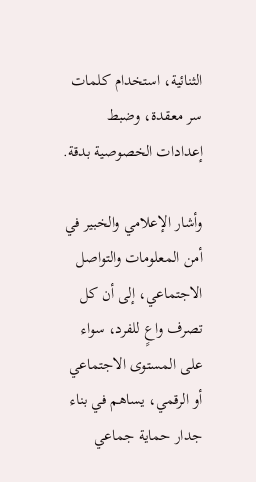الثنائية، استخدام كلمات سر معقدة، وضبط إعدادات الخصوصية بدقة.

وأشار الإعلامي والخبير في أمن المعلومات والتواصل الاجتماعي، إلى أن كل تصرف واعٍ للفرد، سواء على المستوى الاجتماعي أو الرقمي، يساهم في بناء جدار حماية جماعي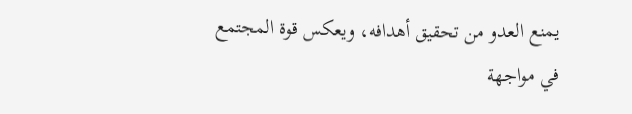يمنع العدو من تحقيق أهدافه، ويعكس قوة المجتمع في مواجهة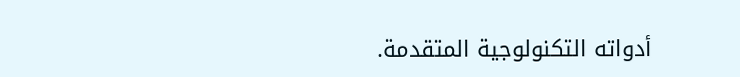أدواته التكنولوجية المتقدمة.